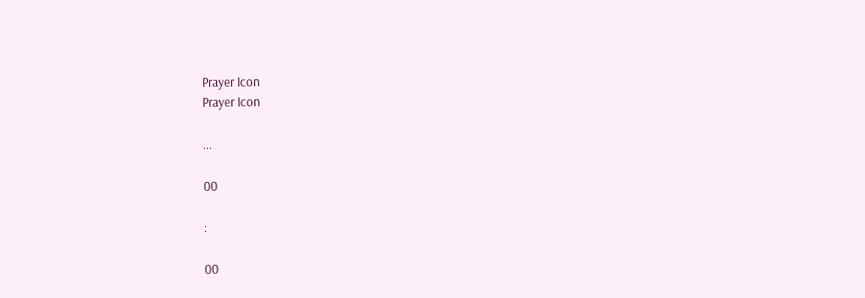Prayer Icon
Prayer Icon

...

00

:

00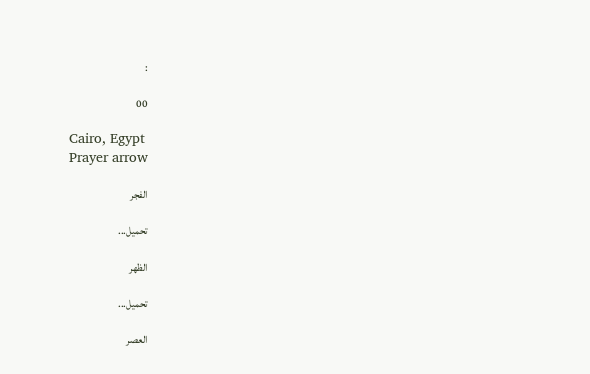:

00

Cairo, Egypt
Prayer arrow

الفجر

تحميل...

الظهر

تحميل...

العصر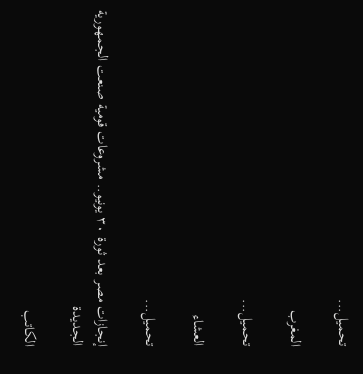تحميل...

المغرب

تحميل...

العشاء

تحميل...

إنجازات مصر بعد ثورة ٣٠ يونيو.. مشروعات قومية صنعت الجمهورية الجديدة

الكاتب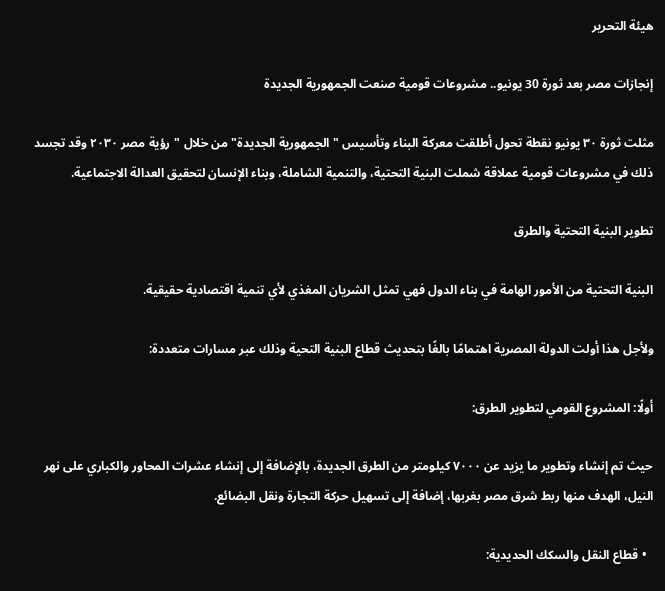هيئة التحرير

إنجازات مصر بعد ثورة 30 يونيو.. مشروعات قومية صنعت الجمهورية الجديدة

مثلت ثورة ٣٠ يونيو نقطة تحول أطلقت معركة البناء وتأسيس "الجمهورية الجديدة" من خلال "رؤية مصر ٢٠٣٠ وقد تجسد ذلك في مشروعات قومية عملاقة شملت البنية التحتية، والتنمية الشاملة، وبناء الإنسان لتحقيق العدالة الاجتماعية.

تطوير البنية التحتية والطرق

البنية التحتية من الأمور الهامة في بناء الدول فهي تمثل الشريان المغذي لأي تنمية اقتصادية حقيقية.

ولأجل هذا أولت الدولة المصرية اهتمامًا بالغًا بتحديث قطاع البنية التحية وذلك عبر مسارات متعددة:

أولًا: المشروع القومي لتطوير الطرق:

حيث تم إنشاء وتطوير ما يزيد عن ٧٠٠٠ كيلومتر من الطرق الجديدة، بالإضافة إلى إنشاء عشرات المحاور والكباري على نهر النيل، الهدف منها ربط شرق مصر بغربها، إضافة إلى تسهيل حركة التجارة ونقل البضائع.

  • قطاع النقل والسكك الحديدية: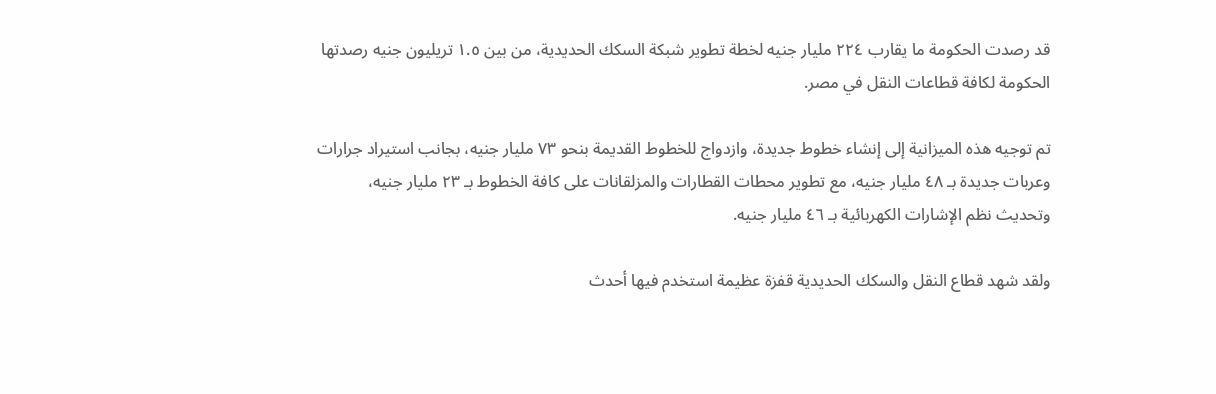قد رصدت الحكومة ما يقارب ٢٢٤ مليار جنيه لخطة تطوير شبكة السكك الحديدية، من بين ١.٥ تريليون جنيه رصدتها الحكومة لكافة قطاعات النقل في مصر.

تم توجيه هذه الميزانية إلى إنشاء خطوط جديدة، وازدواج للخطوط القديمة بنحو ٧٣ مليار جنيه، بجانب استيراد جرارات وعربات جديدة بـ ٤٨ مليار جنيه، مع تطوير محطات القطارات والمزلقانات على كافة الخطوط بـ ٢٣ مليار جنيه، وتحديث نظم الإشارات الكهربائية بـ ٤٦ مليار جنيه.

ولقد شهد قطاع النقل والسكك الحديدية قفزة عظيمة استخدم فيها أحدث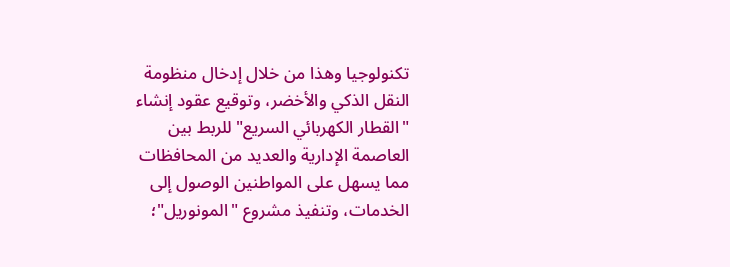تكنولوجيا وهذا من خلال إدخال منظومة النقل الذكي والأخضر، وتوقيع عقود إنشاء "القطار الكهربائي السريع" للربط بين العاصمة الإدارية والعديد من المحافظات مما يسهل على المواطنين الوصول إلى الخدمات، وتنفيذ مشروع "المونوريل"؛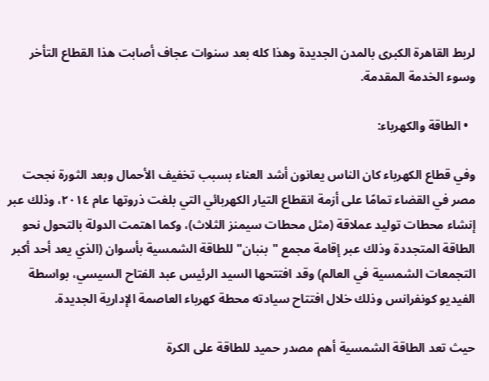لربط القاهرة الكبرى بالمدن الجديدة وهذا كله بعد سنوات عجاف أصابت هذا القطاع التأخر وسوء الخدمة المقدمة.

  • الطاقة والكهرباء:

وفي قطاع الكهرباء كان الناس يعانون أشد العناء بسبب تخفيف الأحمال وبعد الثورة نجحت مصر في القضاء تمامًا على أزمة انقطاع التيار الكهربائي التي بلغت ذروتها عام ٢٠١٤، وذلك عبر إنشاء محطات توليد عملاقة (مثل محطات سيمنز الثلاث)، وكما اهتمت الدولة بالتحول نحو الطاقة المتجددة وذلك عبر إقامة مجمع "بنبان" للطاقة الشمسية بأسوان (الذي يعد أحد أكبر التجمعات الشمسية في العالم) وقد افتتحها السيد الرئيس عبد الفتاح السيسي، بواسطة الفيديو كونفرانس وذلك خلال افتتاح سيادته محطة كهرباء العاصمة الإدارية الجديدة.

حيث تعد الطاقة الشمسية أهم مصدر حميد للطاقة على الكرة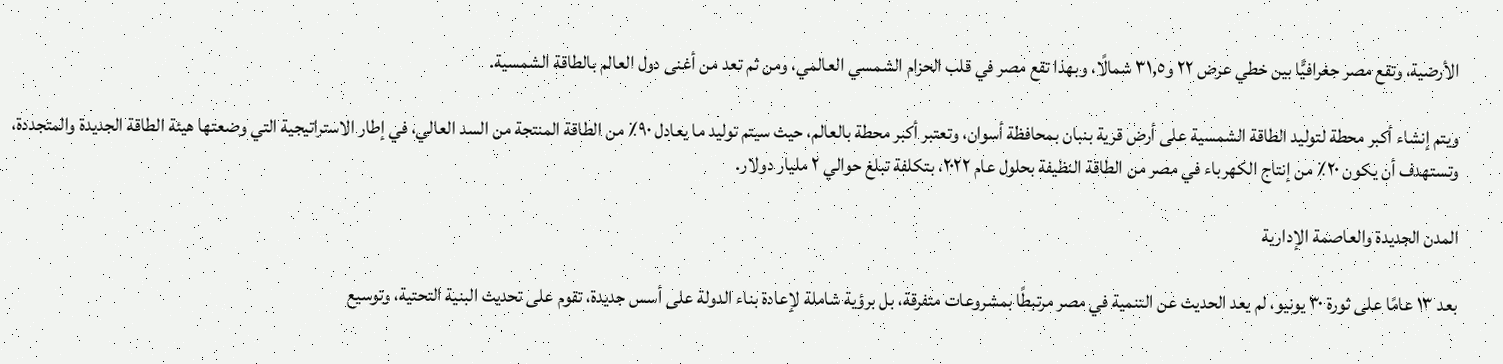الأرضية، وتقع مصر جغرافيًّا بين خطي عرض ٢٢ و٣١,٥ شمالًا، وبهذا تقع مصر في قلب الحزام الشمسي العالمي، ومن ثم تعد من أغنى دول العالم بالطاقة الشمسية.

ويتم إنشاء أكبر محطة لتوليد الطاقة الشمسية على أرض قرية بنبان بمحافظة أسوان، وتعتبر أكبر محطة بالعالم، حيث سيتم توليد ما يعادل ٩٠٪ من الطاقة المنتجة من السد العالي، في إطار الاستراتيجية التي وضعتها هيئة الطاقة الجديدة والمتجددة، وتستهدف أن يكون ٢٠٪ من إنتاج الكهرباء في مصر من الطاقة النظيفة بحلول عام ٢٠٢٢، بتكلفة تبلغ حوالي ٢ مليار دولار.

المدن الجديدة والعاصمة الإدارية

بعد ١٣ عامًا على ثورة ٣٠ يونيو، لم يعد الحديث عن التنمية في مصر مرتبطًا بمشروعات متفرقة، بل برؤية شاملة لإعادة بناء الدولة على أسس جديدة، تقوم على تحديث البنية التحتية، وتوسيع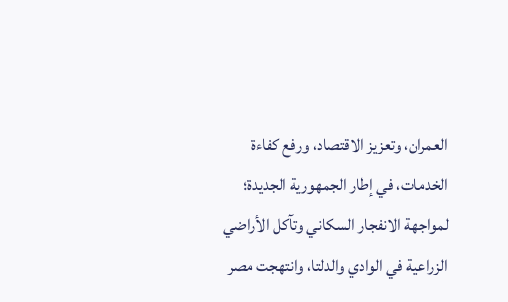العمران، وتعزيز الاقتصاد، ورفع كفاءة الخدمات، في إطار الجمهورية الجديدة؛ لمواجهة الانفجار السكاني وتآكل الأراضي الزراعية في الوادي والدلتا، وانتهجت مصر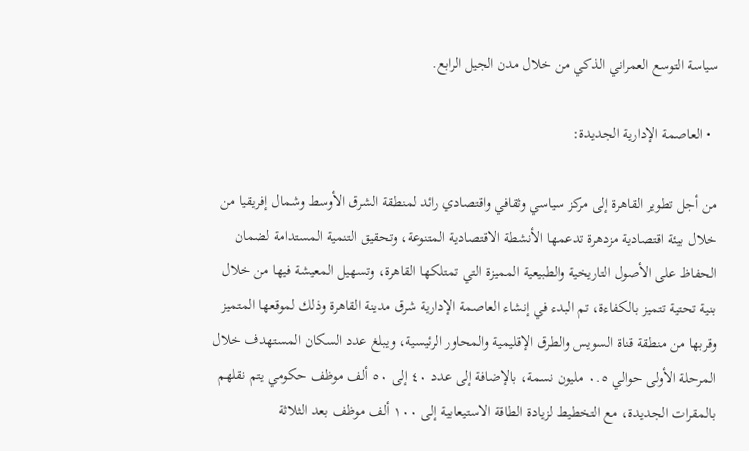سياسة التوسع العمراني الذكي من خلال مدن الجيل الرابع.

  • العاصمة الإدارية الجديدة:

من أجل تطوير القاهرة إلى مركز سياسي وثقافي واقتصادي رائد لمنطقة الشرق الأوسط وشمال إفريقيا من خلال بيئة اقتصادية مزدهرة تدعمها الأنشطة الاقتصادية المتنوعة، وتحقيق التنمية المستدامة لضمان الحفاظ على الأصول التاريخية والطبيعية المميزة التي تمتلكها القاهرة، وتسهيل المعيشة فيها من خلال بنية تحتية تتميز بالكفاءة، تم البدء في إنشاء العاصمة الإدارية شرق مدينة القاهرة وذلك لموقعها المتميز وقربها من منطقة قناة السويس والطرق الإقليمية والمحاور الرئيسية، ويبلغ عدد السكان المستهدف خلال المرحلة الأولى حوالي ٠.٥ مليون نسمة، بالإضافة إلى عدد ٤٠ إلى ٥٠ ألف موظف حكومي يتم نقلهم بالمقرات الجديدة، مع التخطيط لزيادة الطاقة الاستيعابية إلى ١٠٠ ألف موظف بعد الثلاثة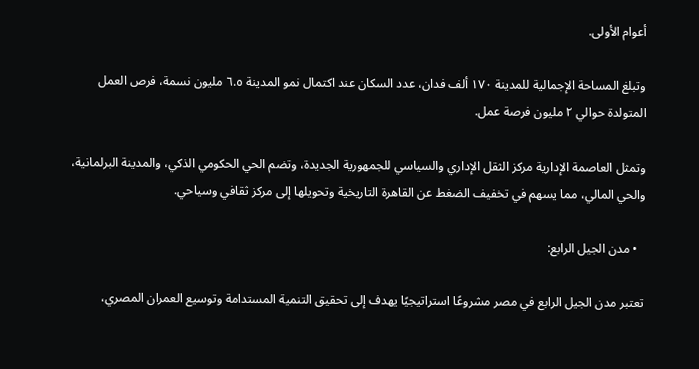أعوام الأولى.

وتبلغ المساحة الإجمالية للمدينة ١٧٠ ألف فدان، عدد السكان عند اكتمال نمو المدينة ٦.٥ مليون نسمة، فرص العمل المتولدة حوالي ٢ مليون فرصة عمل.

وتمثل العاصمة الإدارية مركز الثقل الإداري والسياسي للجمهورية الجديدة، وتضم الحي الحكومي الذكي، والمدينة البرلمانية، والحي المالي، مما يسهم في تخفيف الضغط عن القاهرة التاريخية وتحويلها إلى مركز ثقافي وسياحي.

  • مدن الجيل الرابع:

تعتبر مدن الجيل الرابع في مصر مشروعًا استراتيجيًا يهدف إلى تحقيق التنمية المستدامة وتوسيع العمران المصري،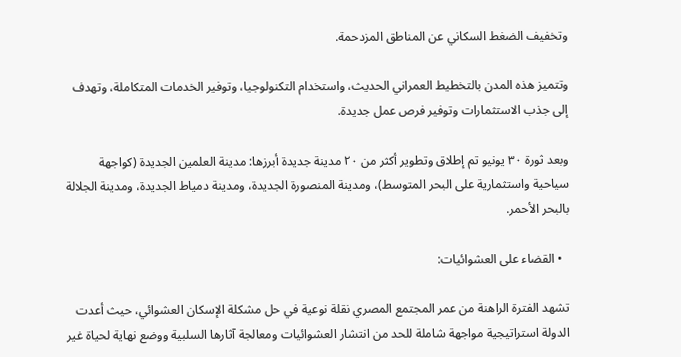وتخفيف الضغط السكاني عن المناطق المزدحمة.

وتتميز هذه المدن بالتخطيط العمراني الحديث، واستخدام التكنولوجيا، وتوفير الخدمات المتكاملة، وتهدف إلى جذب الاستثمارات وتوفير فرص عمل جديدة.

وبعد ثورة ٣٠ يونيو تم إطلاق وتطوير أكثر من ٢٠ مدينة جديدة أبرزها: مدينة العلمين الجديدة (كواجهة سياحية واستثمارية على البحر المتوسط)، ومدينة المنصورة الجديدة، ومدينة دمياط الجديدة، ومدينة الجلالة بالبحر الأحمر.

  • القضاء على العشوائيات:

تشهد الفترة الراهنة من عمر المجتمع المصري نقلة نوعية في حل مشكلة الإسكان العشوائي، حيث أعدت الدولة استراتيجية مواجهة شاملة للحد من انتشار العشوائيات ومعالجة آثارها السلبية ووضع نهاية لحياة غير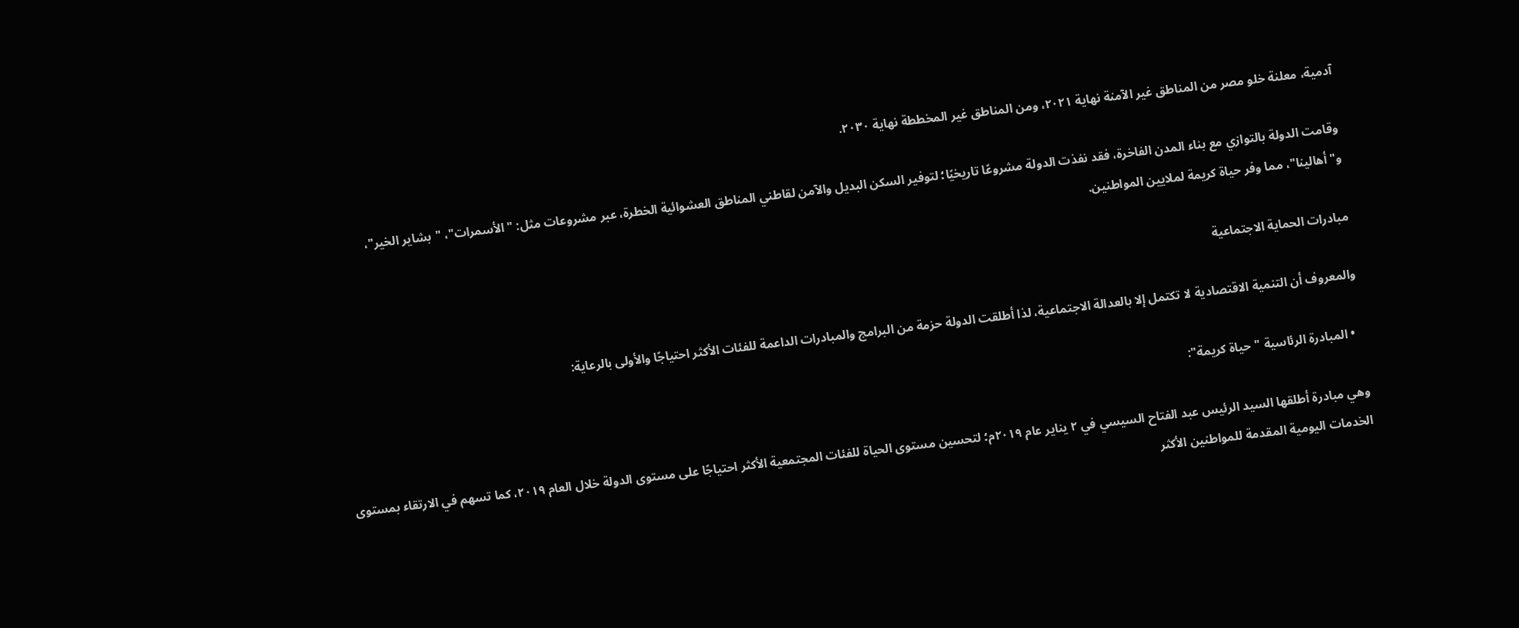آدمية، معلنة خلو مصر من المناطق غير الآمنة نهاية ٢٠٢١، ومن المناطق غير المخططة نهاية ٢٠٣٠.

وقامت الدولة بالتوازي مع بناء المدن الفاخرة، فقد نفذت الدولة مشروعًا تاريخيًا؛ لتوفير السكن البديل والآمن لقاطني المناطق العشوائية الخطرة، عبر مشروعات مثل: "الأسمرات"، "بشاير الخير"، و"أهالينا"، مما وفر حياة كريمة لملايين المواطنين.

مبادرات الحماية الاجتماعية

والمعروف أن التنمية الاقتصادية لا تكتمل إلا بالعدالة الاجتماعية، لذا أطلقت الدولة حزمة من البرامج والمبادرات الداعمة للفئات الأكثر احتياجًا والأولى بالرعاية:

  • المبادرة الرئاسية "حياة كريمة":

وهي مبادرة أطلقها السيد الرئيس عبد الفتاح السيسي في ٢ يناير عام ٢٠١٩م؛ لتحسين مستوى الحياة للفئات المجتمعية الأكثر احتياجًا على مستوى الدولة خلال العام ٢٠١٩، كما تسهم في الارتقاء بمستوى الخدمات اليومية المقدمة للمواطنين الأكثر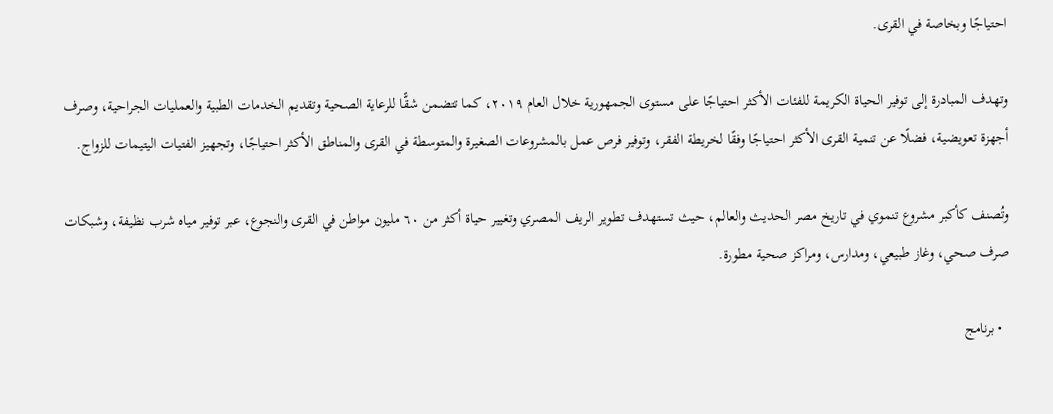احتياجًا وبخاصة في القرى.

وتهدف المبادرة إلى توفير الحياة الكريمة للفئات الأكثر احتياجًا على مستوى الجمهورية خلال العام ٢٠١٩، كما تتضمن شقًّا للرعاية الصحية وتقديم الخدمات الطبية والعمليات الجراحية، وصرف أجهزة تعويضية، فضلًا عن تنمية القرى الأكثر احتياجًا وفقًا لخريطة الفقر، وتوفير فرص عمل بالمشروعات الصغيرة والمتوسطة في القرى والمناطق الأكثر احتياجًا، وتجهيز الفتيات اليتيمات للزواج.

وتُصنف كأكبر مشروع تنموي في تاريخ مصر الحديث والعالم، حيث تستهدف تطوير الريف المصري وتغيير حياة أكثر من ٦٠ مليون مواطن في القرى والنجوع، عبر توفير مياه شرب نظيفة، وشبكات صرف صحي، وغاز طبيعي، ومدارس، ومراكز صحية مطورة.

  • برنامج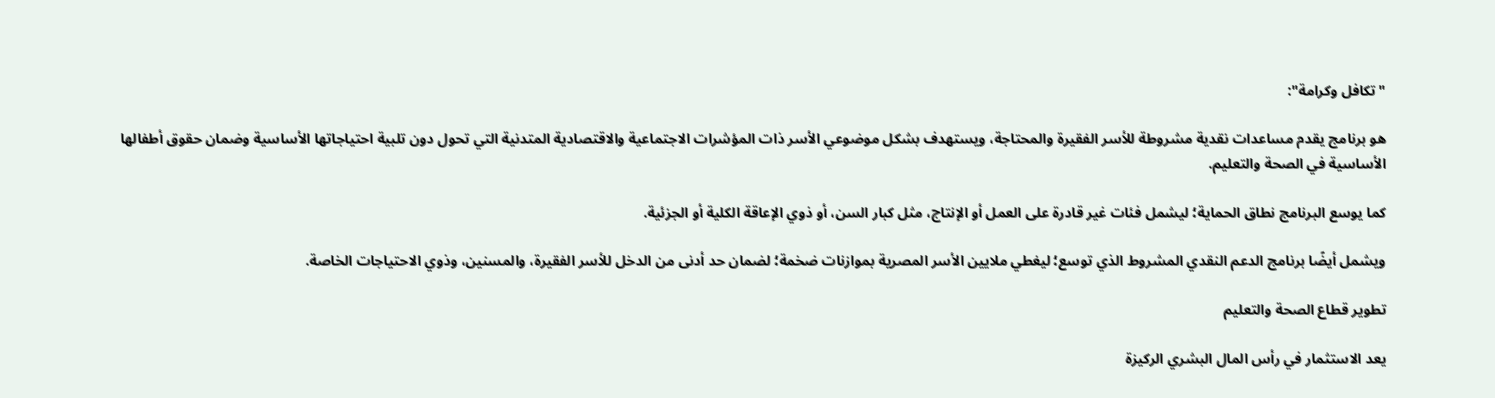"تكافل وكرامة":

هو برنامج يقدم مساعدات نقدية مشروطة للأسر الفقيرة والمحتاجة، ويستهدف بشكل موضوعي الأسر ذات المؤشرات الاجتماعية والاقتصادية المتدنية التي تحول دون تلبية احتياجاتها الأساسية وضمان حقوق أطفالها الأساسية في الصحة والتعليم.

كما يوسع البرنامج نطاق الحماية؛ ليشمل فئات غير قادرة على العمل أو الإنتاج، مثل كبار السن، أو ذوي الإعاقة الكلية أو الجزئية.

ويشمل أيضًا برنامج الدعم النقدي المشروط الذي توسع؛ ليغطي ملايين الأسر المصرية بموازنات ضخمة؛ لضمان حد أدنى من الدخل للأسر الفقيرة، والمسنين، وذوي الاحتياجات الخاصة.

تطوير قطاع الصحة والتعليم

يعد الاستثمار في رأس المال البشري الركيزة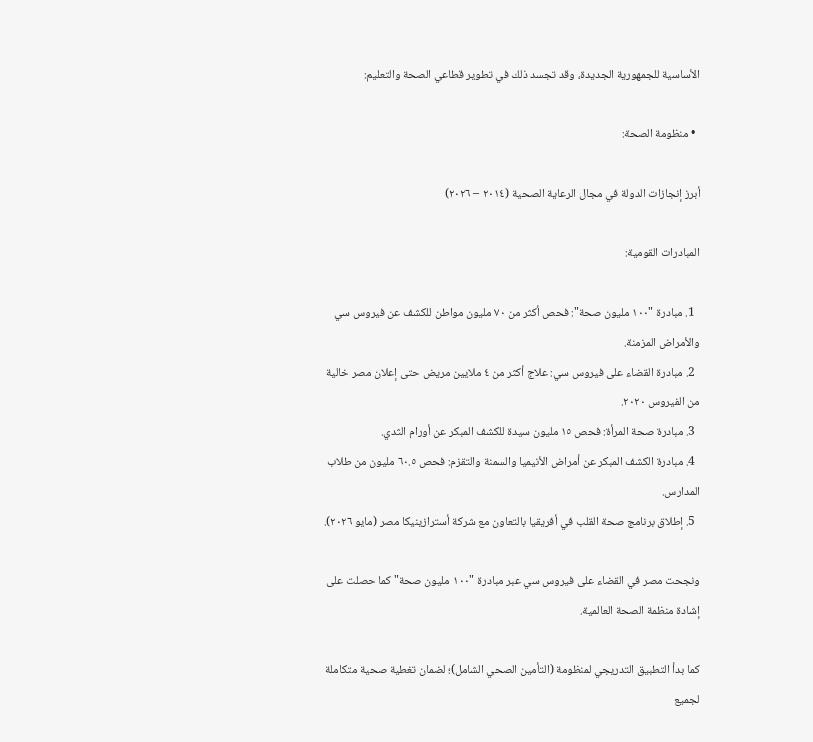الأساسية للجمهورية الجديدة، وقد تجسد ذلك في تطوير قطاعي الصحة والتعليم:

  • منظومة الصحة:

أبرز إنجازات الدولة في مجال الرعاية الصحية (٢٠١٤ – ٢٠٢٦)

المبادرات القومية:

  1. مبادرة "١٠٠ مليون صحة": فحص أكثر من ٧٠ مليون مواطن للكشف عن فيروس سي والأمراض المزمنة.
  2. مبادرة القضاء على فيروس سي: علاج أكثر من ٤ ملايين مريض حتى إعلان مصر خالية من الفيروس ٢٠٢٠.
  3. مبادرة صحة المرأة: فحص ١٥ مليون سيدة للكشف المبكر عن أورام الثدي.
  4. مبادرة الكشف المبكر عن أمراض الأنيميا والسمنة والتقزم: فحص ٦٠.٥ مليون من طلاب المدارس.
  5. إطلاق برنامج صحة القلب في أفريقيا بالتعاون مع شركة أسترازينيكا مصر (مايو ٢٠٢٦).

ونجحت مصر في القضاء على فيروس سي عبر مبادرة "١٠٠ مليون صحة" كما حصلت على إشادة منظمة الصحة العالمية.

كما بدأ التطبيق التدريجي لمنظومة (التأمين الصحي الشامل)؛ لضمان تغطية صحية متكاملة لجميع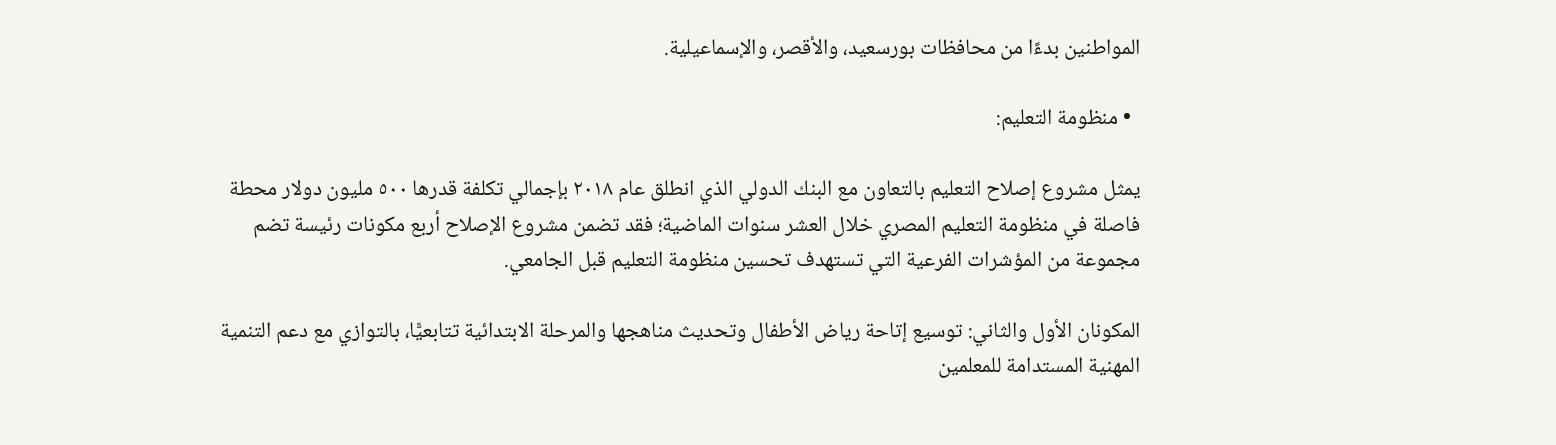المواطنين بدءًا من محافظات بورسعيد، والأقصر، والإسماعيلية.

  • منظومة التعليم:

يمثل مشروع إصلاح التعليم بالتعاون مع البنك الدولي الذي انطلق عام ٢٠١٨ بإجمالي تكلفة قدرها ٥٠٠ مليون دولار محطة فاصلة في منظومة التعليم المصري خلال العشر سنوات الماضية؛ فقد تضمن مشروع الإصلاح أربع مكونات رئيسة تضم مجموعة من المؤشرات الفرعية التي تستهدف تحسين منظومة التعليم قبل الجامعي.

المكونان الأول والثاني: توسيع إتاحة رياض الأطفال وتحديث مناهجها والمرحلة الابتدائية تتابعيًّا، بالتوازي مع دعم التنمية المهنية المستدامة للمعلمين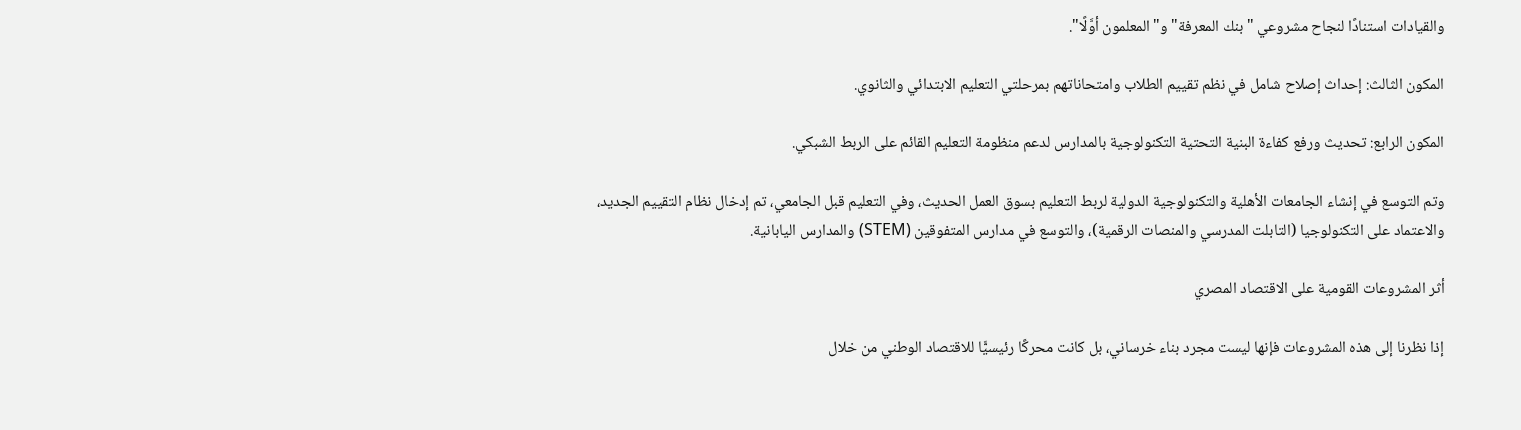والقيادات استنادًا لنجاح مشروعي "بنك المعرفة" و"المعلمون أوَّلًا".

المكون الثالث: إحداث إصلاح شامل في نظم تقييم الطلاب وامتحاناتهم بمرحلتي التعليم الابتدائي والثانوي.

المكون الرابع: تحديث ورفع كفاءة البنية التحتية التكنولوجية بالمدارس لدعم منظومة التعليم القائم على الربط الشبكي.

وتم التوسع في إنشاء الجامعات الأهلية والتكنولوجية الدولية لربط التعليم بسوق العمل الحديث، وفي التعليم قبل الجامعي، تم إدخال نظام التقييم الجديد، والاعتماد على التكنولوجيا (التابلت المدرسي والمنصات الرقمية)، والتوسع في مدارس المتفوقين (STEM) والمدارس اليابانية.

أثر المشروعات القومية على الاقتصاد المصري

إذا نظرنا إلى هذه المشروعات فإنها ليست مجرد بناء خرساني، بل كانت محركًا رئيسيًّا للاقتصاد الوطني من خلال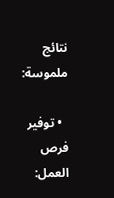نتائج ملموسة:

  • توفير فرص العمل: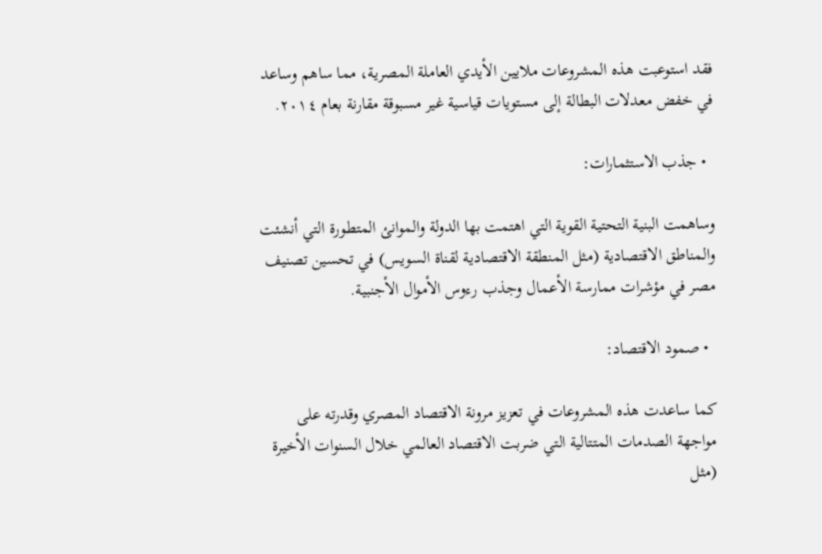فقد استوعبت هذه المشروعات ملايين الأيدي العاملة المصرية، مما ساهم وساعد في خفض معدلات البطالة إلى مستويات قياسية غير مسبوقة مقارنة بعام ٢٠١٤.

  • جذب الاستثمارات:

وساهمت البنية التحتية القوية التي اهتمت بها الدولة والموانئ المتطورة التي أنشئت والمناطق الاقتصادية (مثل المنطقة الاقتصادية لقناة السويس) في تحسين تصنيف مصر في مؤشرات ممارسة الأعمال وجذب رءوس الأموال الأجنبية.

  • صمود الاقتصاد:

كما ساعدت هذه المشروعات في تعزيز مرونة الاقتصاد المصري وقدرته على مواجهة الصدمات المتتالية التي ضربت الاقتصاد العالمي خلال السنوات الأخيرة (مثل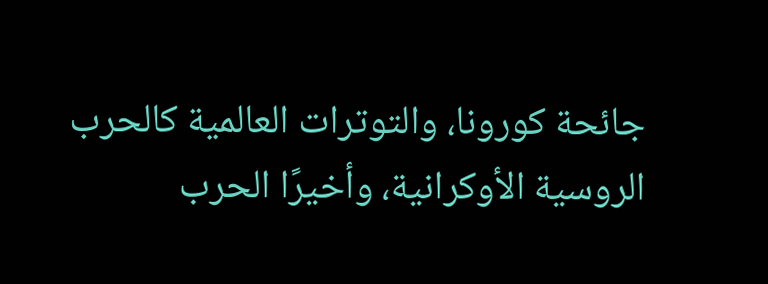جائحة كورونا، والتوترات العالمية كالحرب الروسية الأوكرانية، وأخيرًا الحرب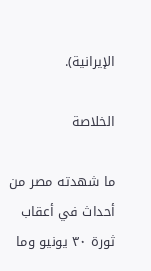الإيرانية).

الخلاصة

ما شهدته مصر من أحداث في أعقاب ثورة ٣٠ يونيو وما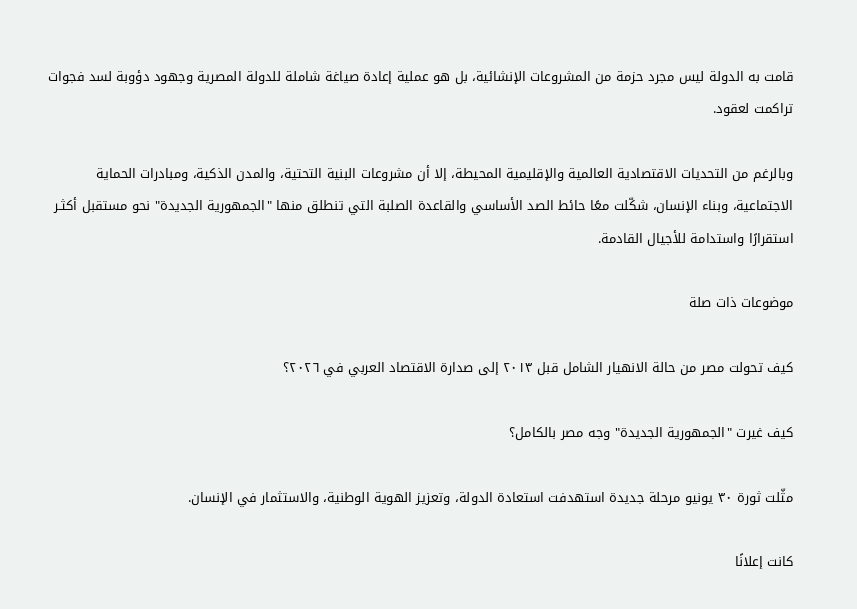قامت به الدولة ليس مجرد حزمة من المشروعات الإنشائية، بل هو عملية إعادة صياغة شاملة للدولة المصرية وجهود دؤوبة لسد فجوات تراكمت لعقود.

وبالرغم من التحديات الاقتصادية العالمية والإقليمية المحيطة، إلا أن مشروعات البنية التحتية، والمدن الذكية، ومبادرات الحماية الاجتماعية، وبناء الإنسان، شكّلت معًا حائط الصد الأساسي والقاعدة الصلبة التي تنطلق منها "الجمهورية الجديدة" نحو مستقبل أكثـر استقرارًا واستدامة للأجيال القادمة.

موضوعات ذات صلة

كيف تحولت مصر من حالة الانهيار الشامل قبل ٢٠١٣ إلى صدارة الاقتصاد العربي في ٢٠٢٦؟

كيف غيرت "الجمهورية الجديدة" وجه مصر بالكامل؟

مثّلت ثورة ٣٠ يونيو مرحلة جديدة استهدفت استعادة الدولة، وتعزيز الهوية الوطنية، والاستثمار في الإنسان.

كانت إعلانًا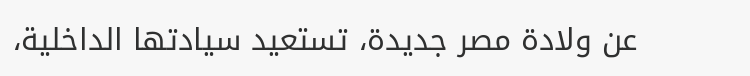عن ولادة مصر جديدة، تستعيد سيادتها الداخلية،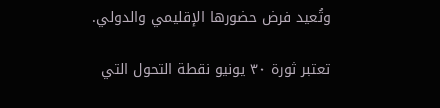وتُعيد فرض حضورها الإقليمي والدولي.

تعتبر ثورة ٣٠ يونيو نقطة التحول التي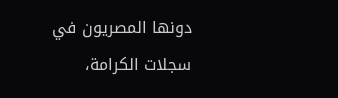دونها المصريون في سجلات الكرامة،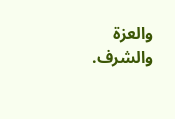والعزة والشرف.